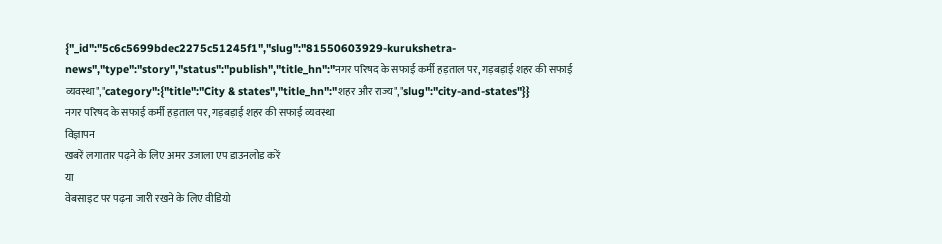{"_id":"5c6c5699bdec2275c51245f1","slug":"81550603929-kurukshetra-news","type":"story","status":"publish","title_hn":"नगर परिषद के सफाई कर्मी हड़ताल पर, गड़बड़ाई शहर की सफाई व्यवस्था","category":{"title":"City & states","title_hn":"शहर और राज्य","slug":"city-and-states"}}
नगर परिषद के सफाई कर्मी हड़ताल पर, गड़बड़ाई शहर की सफाई व्यवस्था
विज्ञापन
खबरें लगातार पढ़ने के लिए अमर उजाला एप डाउनलोड करें
या
वेबसाइट पर पढ़ना जारी रखने के लिए वीडियो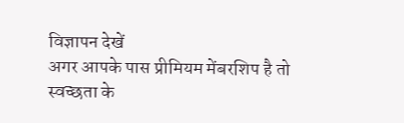विज्ञापन देखें
अगर आपके पास प्रीमियम मेंबरशिप है तो
स्वच्छता के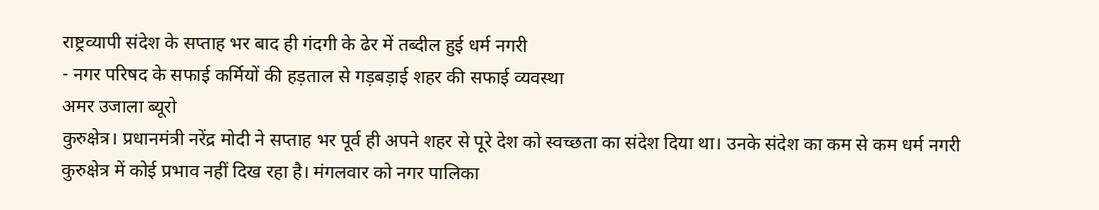राष्ट्रव्यापी संदेश के सप्ताह भर बाद ही गंदगी के ढेर में तब्दील हुई धर्म नगरी
- नगर परिषद के सफाई कर्मियों की हड़ताल से गड़बड़ाई शहर की सफाई व्यवस्था
अमर उजाला ब्यूरो
कुरुक्षेत्र। प्रधानमंत्री नरेंद्र मोदी ने सप्ताह भर पूर्व ही अपने शहर से पूरे देश को स्वच्छता का संदेश दिया था। उनके संदेश का कम से कम धर्म नगरी कुरुक्षेत्र में कोई प्रभाव नहीं दिख रहा है। मंगलवार को नगर पालिका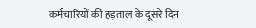कर्मचारियों की हड़ताल के दूसरे दिन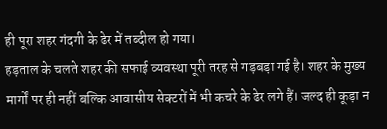ही पूरा शहर गंदगी के ढेर में तब्दील हो गया।
हड़ताल के चलते शहर की सफाई व्यवस्था पूरी तरह से गड़बड़ा गई है। शहर के मुख्य मार्गों पर ही नहीं बल्कि आवासीय सेक्टरों में भी कचरे के ढेर लगे हैं। जल्द ही कूड़ा न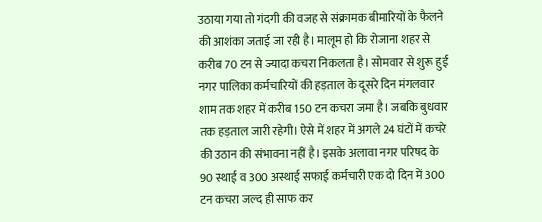उठाया गया तो गंदगी की वजह से संक्रामक बीमारियों के फैलने की आशंका जताई जा रही है। मालूम हो कि रोजाना शहर से करीब 70 टन से ज्यादा कचरा निकलता है। सोमवार से शुरू हुई नगर पालिका कर्मचारियों की हड़ताल के दूसरे दिन मंगलवार शाम तक शहर में करीब 150 टन कचरा जमा है। जबकि बुधवार तक हड़ताल जारी रहेगी। ऐसे में शहर में अगले 24 घंटों में कचरे की उठान की संभावना नहीं है। इसके अलावा नगर परिषद के 90 स्थाई व 300 अस्थाई सफाई कर्मचारी एक दो दिन में 300 टन कचरा जल्द ही साफ कर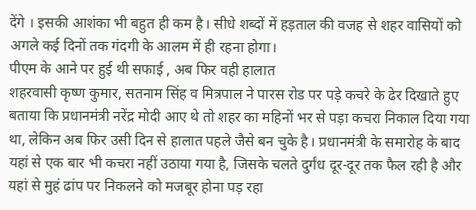देंगे । इसकी आशंका भी बहुत ही कम है। सीधे शब्दों में हड़ताल की वजह से शहर वासियों को अगले कई दिनों तक गंदगी के आलम में ही रहना होगा।
पीएम के आने पर हुई थी सफाई , अब फिर वही हालात
शहरवासी कृष्ण कुमार, सतनाम सिंह व मित्रपाल ने पारस रोड पर पड़े कचरे के ढेर दिखाते हुए बताया कि प्रधानमंत्री नरेंद्र मोदी आए थे तो शहर का महिनों भर से पड़ा कचरा निकाल दिया गया था, लेकिन अब फिर उसी दिन से हालात पहले जैसे बन चुके है। प्रधानमंत्री के समारोह के बाद यहां से एक बार भी कचरा नहीं उठाया गया है, जिसके चलते दुर्गंध दूर-दूर तक फैल रही है और यहां से मुहं ढांप पर निकलने को मजबूर होना पड़ रहा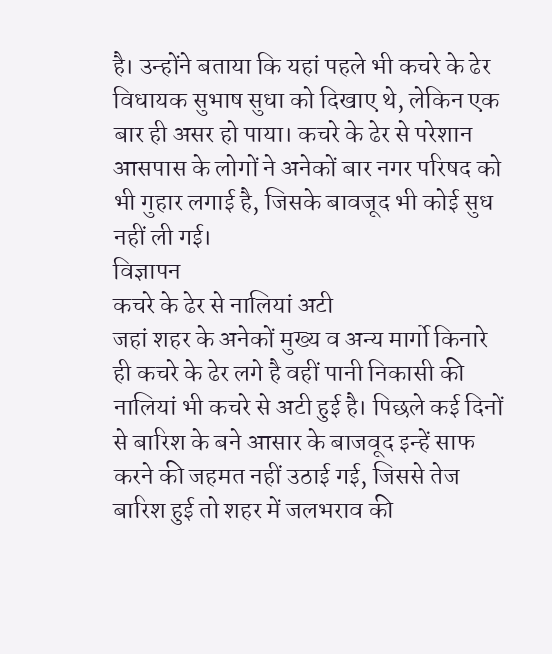है। उन्होंने बताया कि यहां पहले भी कचरे के ढेर विधायक सुभाष सुधा को दिखाए थे, लेकिन एक बार ही असर हो पाया। कचरे के ढेर से परेशान आसपास के लोगों ने अनेकों बार नगर परिषद को भी गुहार लगाई है, जिसके बावजूद भी कोई सुध नहीं ली गई।
विज्ञापन
कचरे के ढेर से नालियां अटी
जहां शहर के अनेकों मुख्य व अन्य मार्गो किनारे ही कचरे के ढेर लगे है वहीं पानी निकासी की नालियां भी कचरे से अटी हुई है। पिछले कई दिनों से बारिश के बने आसार के बाजवूद इन्हें साफ करने की जहमत नहीं उठाई गई, जिससे तेज बारिश हुई तो शहर में जलभराव की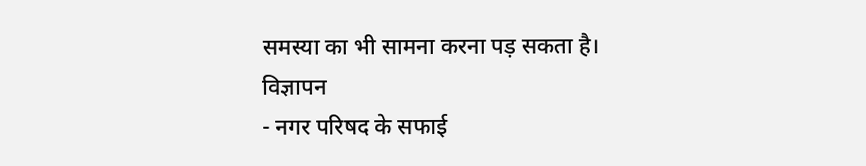समस्या का भी सामना करना पड़ सकता है।
विज्ञापन
- नगर परिषद के सफाई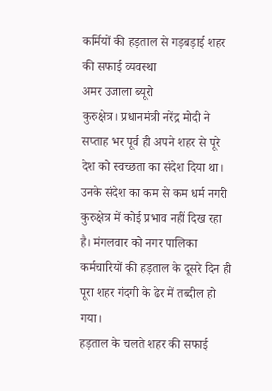कर्मियों की हड़ताल से गड़बड़ाई शहर की सफाई व्यवस्था
अमर उजाला ब्यूरो
कुरुक्षेत्र। प्रधानमंत्री नरेंद्र मोदी ने सप्ताह भर पूर्व ही अपने शहर से पूरे देश को स्वच्छता का संदेश दिया था। उनके संदेश का कम से कम धर्म नगरी कुरुक्षेत्र में कोई प्रभाव नहीं दिख रहा है। मंगलवार को नगर पालिका कर्मचारियों की हड़ताल के दूसरे दिन ही पूरा शहर गंदगी के ढेर में तब्दील हो गया।
हड़ताल के चलते शहर की सफाई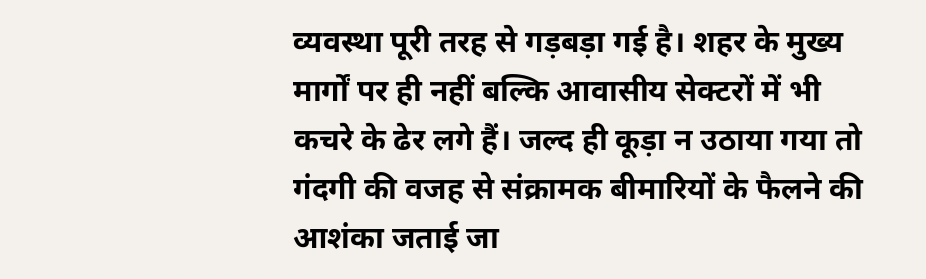व्यवस्था पूरी तरह से गड़बड़ा गई है। शहर के मुख्य मार्गों पर ही नहीं बल्कि आवासीय सेक्टरों में भी कचरे के ढेर लगे हैं। जल्द ही कूड़ा न उठाया गया तो गंदगी की वजह से संक्रामक बीमारियों के फैलने की आशंका जताई जा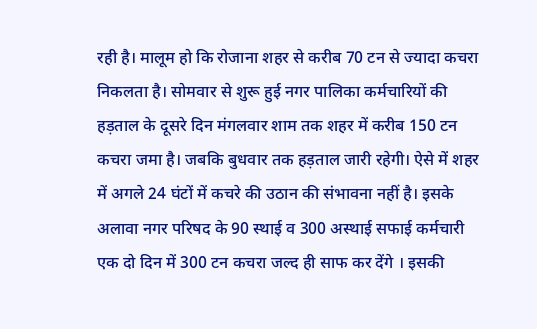रही है। मालूम हो कि रोजाना शहर से करीब 70 टन से ज्यादा कचरा निकलता है। सोमवार से शुरू हुई नगर पालिका कर्मचारियों की हड़ताल के दूसरे दिन मंगलवार शाम तक शहर में करीब 150 टन कचरा जमा है। जबकि बुधवार तक हड़ताल जारी रहेगी। ऐसे में शहर में अगले 24 घंटों में कचरे की उठान की संभावना नहीं है। इसके अलावा नगर परिषद के 90 स्थाई व 300 अस्थाई सफाई कर्मचारी एक दो दिन में 300 टन कचरा जल्द ही साफ कर देंगे । इसकी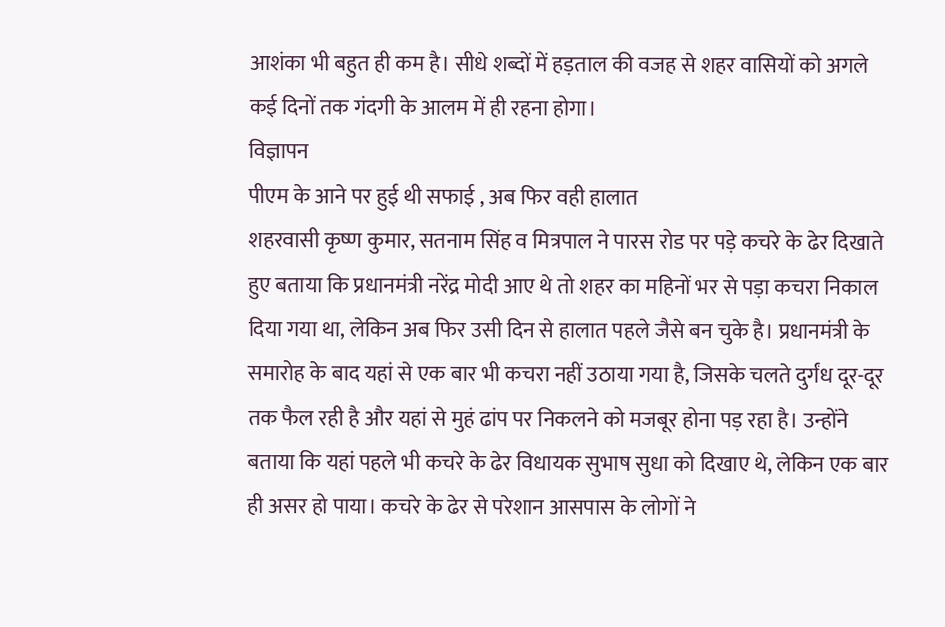आशंका भी बहुत ही कम है। सीधे शब्दों में हड़ताल की वजह से शहर वासियों को अगले कई दिनों तक गंदगी के आलम में ही रहना होगा।
विज्ञापन
पीएम के आने पर हुई थी सफाई , अब फिर वही हालात
शहरवासी कृष्ण कुमार, सतनाम सिंह व मित्रपाल ने पारस रोड पर पड़े कचरे के ढेर दिखाते हुए बताया कि प्रधानमंत्री नरेंद्र मोदी आए थे तो शहर का महिनों भर से पड़ा कचरा निकाल दिया गया था, लेकिन अब फिर उसी दिन से हालात पहले जैसे बन चुके है। प्रधानमंत्री के समारोह के बाद यहां से एक बार भी कचरा नहीं उठाया गया है, जिसके चलते दुर्गंध दूर-दूर तक फैल रही है और यहां से मुहं ढांप पर निकलने को मजबूर होना पड़ रहा है। उन्होंने बताया कि यहां पहले भी कचरे के ढेर विधायक सुभाष सुधा को दिखाए थे, लेकिन एक बार ही असर हो पाया। कचरे के ढेर से परेशान आसपास के लोगों ने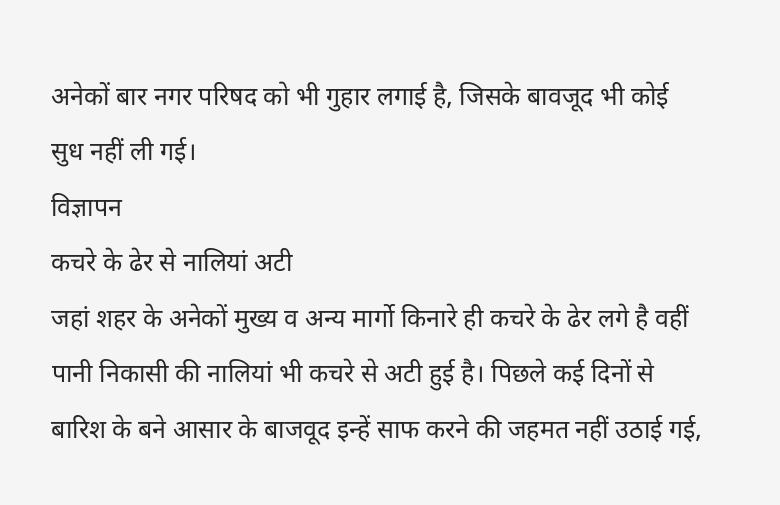अनेकों बार नगर परिषद को भी गुहार लगाई है, जिसके बावजूद भी कोई सुध नहीं ली गई।
विज्ञापन
कचरे के ढेर से नालियां अटी
जहां शहर के अनेकों मुख्य व अन्य मार्गो किनारे ही कचरे के ढेर लगे है वहीं पानी निकासी की नालियां भी कचरे से अटी हुई है। पिछले कई दिनों से बारिश के बने आसार के बाजवूद इन्हें साफ करने की जहमत नहीं उठाई गई,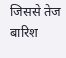जिससे तेज बारिश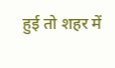हुई तो शहर में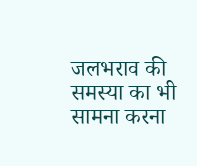जलभराव की समस्या का भी सामना करना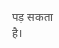पड़ सकता है।